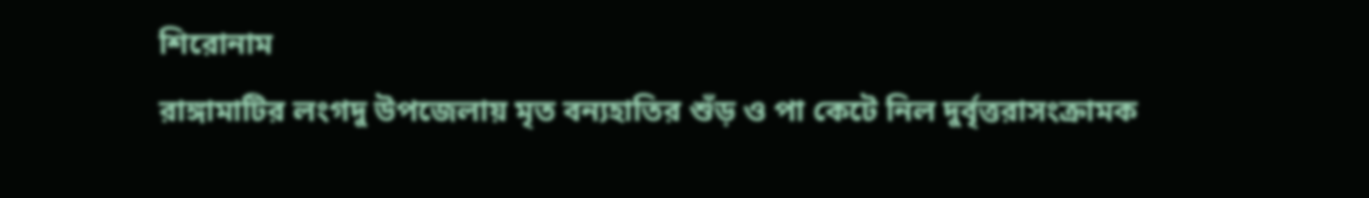শিরোনাম
রাঙ্গামাটির লংগদু উপজেলায় মৃত বন্যহাতির শুঁড় ও পা কেটে নিল দুর্বৃত্তরাসংক্রামক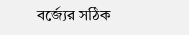বর্জ্যের সঠিক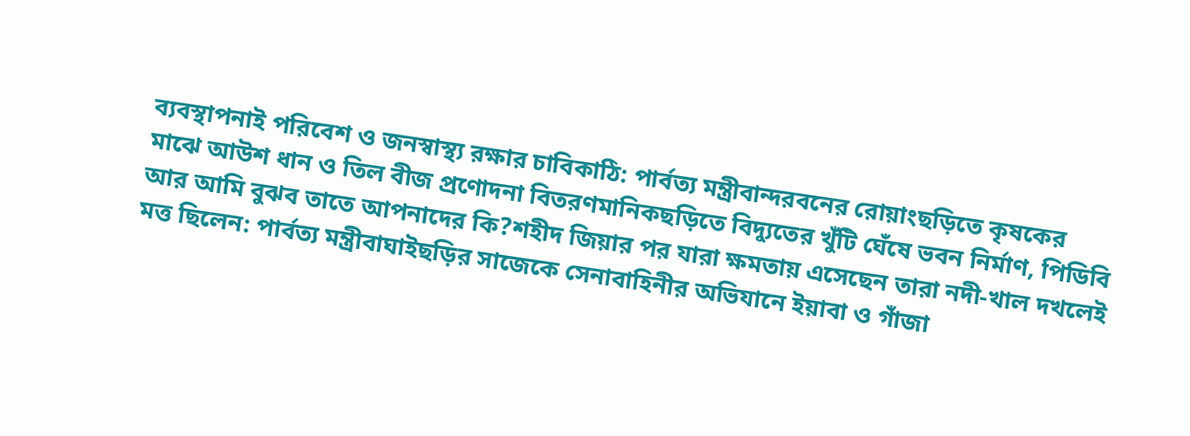ব্যবস্থাপনাই পরিবেশ ও জনস্বাস্থ্য রক্ষার চাবিকাঠি: পার্বত্য মন্ত্রীবান্দরবনের রোয়াংছড়িতে কৃষকের মাঝে আউশ ধান ও তিল বীজ প্রণোদনা বিতরণমানিকছড়িতে বিদ্যুতের খুঁটি ঘেঁষে ভবন নির্মাণ, পিডিবি আর আমি বুঝব তাতে আপনাদের কি?শহীদ জিয়ার পর যারা ক্ষমতায় এসেছেন তারা নদী-খাল দখলেই মত্ত ছিলেন: পার্বত্য মন্ত্রীবাঘাইছড়ির সাজেকে সেনাবাহিনীর অভিযানে ইয়াবা ও গাঁজা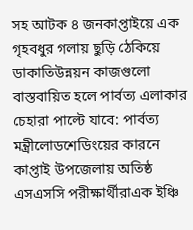সহ আটক ৪ জনকাপ্তাইয়ে এক গৃহবধুর গলায় ছুড়ি ঠেকিয়ে ডাকাতিউন্নয়ন কাজগুলো বাস্তবায়িত হলে পার্বত্য এলাকার চেহারা পাল্টে যাবে: পার্বত্য মন্ত্রীলোডশেডিংয়ের কারনে কাপ্তাই উপজেলায় অতিষ্ঠ এসএসসি পরীক্ষার্থীরাএক ইঞ্চি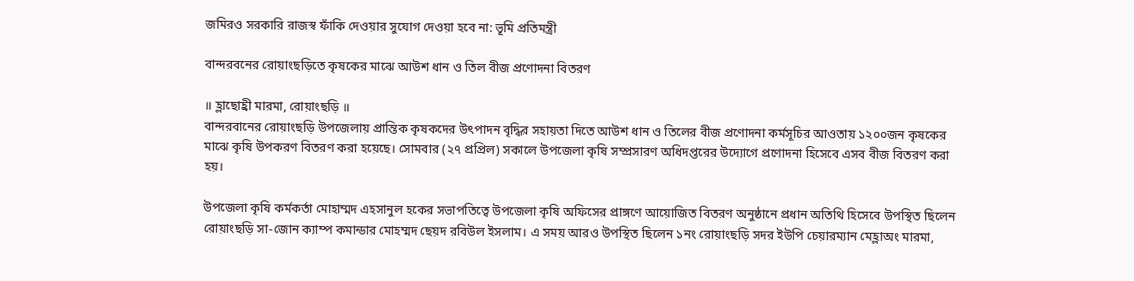জমিরও সরকারি রাজস্ব ফাঁকি দেওয়ার সুযোগ দেওয়া হবে না: ভূমি প্রতিমন্ত্রী

বান্দরবনের রোয়াংছড়িতে কৃষকের মাঝে আউশ ধান ও তিল বীজ প্রণোদনা বিতরণ

॥ হ্লাছোহ্রী মারমা, রোয়াংছড়ি ॥
বান্দরবানের রোয়াংছড়ি উপজেলায় প্রান্তিক কৃষকদের উৎপাদন বৃদ্ধির সহায়তা দিতে আউশ ধান ও তিলের বীজ প্রণোদনা কর্মসূচির আওতায় ১২০০জন কৃষকের মাঝে কৃষি উপকরণ বিতরণ করা হয়েছে। সোমবার (২৭ প্রপ্রিল) সকালে উপজেলা কৃষি সম্প্রসারণ অধিদপ্তরের উদ্যোগে প্রণোদনা হিসেবে এসব বীজ বিতরণ করা হয়।

উপজেলা কৃষি কর্মকর্তা মোহাম্মদ এহসানুল হকের সভাপতিত্বে উপজেলা কৃষি অফিসের প্রাঙ্গণে আয়োজিত বিতরণ অনুষ্ঠানে প্রধান অতিথি হিসেবে উপস্থিত ছিলেন রোয়াংছড়ি সা-জোন ক্যাম্প কমান্ডার মোহম্মদ ছেয়দ রবিউল ইসলাম। এ সময় আরও উপস্থিত ছিলেন ১নং রোয়াংছড়ি সদর ইউপি চেয়ারম্যান মেহ্লাঅং মারমা,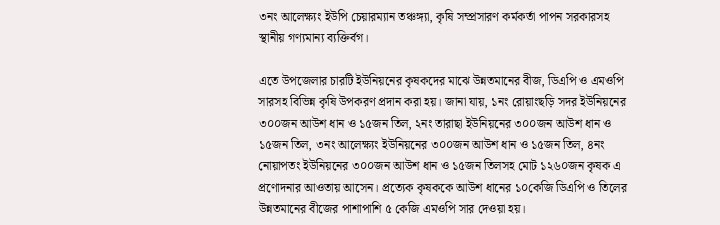৩নং আলেক্ষ্যং ইউপি চেয়ারম্যান তঞ্চঙ্গ্যা, কৃষি সম্প্রসারণ কর্মকর্তা পাপন সরকারসহ স্থানীয় গণ্যমান্য ব্যক্তির্বগ।

এতে উপজেলার চারটি ইউনিয়নের কৃষকদের মাঝে উন্নতমানের বীজ, ডিএপি ও এমওপি সারসহ বিভিন্ন কৃষি উপকরণ প্রদান করা হয়। জানা যায়, ১নং রোয়াংছড়ি সদর ইউনিয়নের ৩০০জন আউশ ধান ও ১৫জন তিল, ২নং তারাছা ইউনিয়নের ৩০০জন আউশ ধান ও ১৫জন তিল, ৩নং আলেক্ষ্যং ইউনিয়নের ৩০০জন আউশ ধান ও ১৫জন তিল, ৪নং নোয়াপতং ইউনিয়নের ৩০০জন আউশ ধান ও ১৫জন তিলসহ মোট ১২৬০জন কৃষক এ প্রণোদনার আওতায় আসেন। প্রত্যেক কৃষককে আউশ ধানের ১০কেজি ডিএপি ও তিলের উন্নতমানের বীজের পাশাপাশি ৫ কেজি এমওপি সার দেওয়া হয়।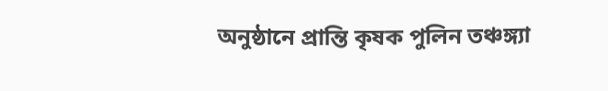অনুষ্ঠানে প্রান্তি কৃষক পুলিন তঞ্চঙ্গ্যা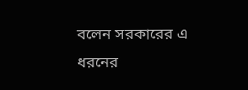বলেন সরকারের এ ধরনের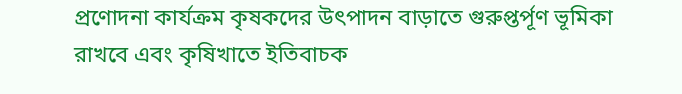প্রণোদনা কার্যক্রম কৃষকদের উৎপাদন বাড়াতে গুরুপ্তর্পূণ ভূমিকা রাখবে এবং কৃষিখাতে ইতিবাচক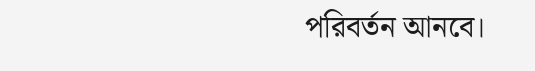পরিবর্তন আনবে।